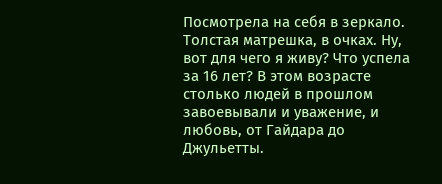Посмотрела на себя в зеркало. Толстая матрешка, в очках. Ну, вот для чего я живу? Что успела за 16 лет? В этом возрасте столько людей в прошлом завоевывали и уважение, и любовь, от Гайдара до Джульетты.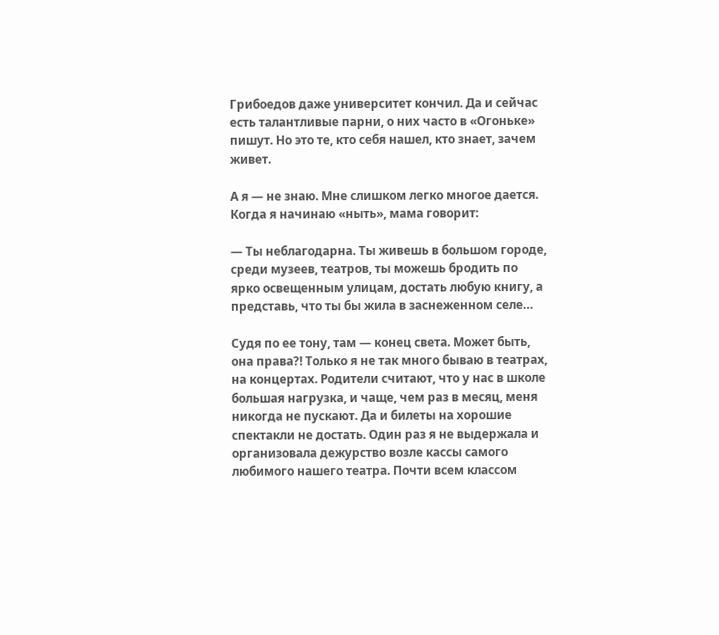Грибоедов даже университет кончил. Да и сейчас есть талантливые парни, о них часто в «Огоньке» пишут. Но это те, кто себя нашел, кто знает, зачем живет.

А я — не знаю. Мне слишком легко многое дается. Когда я начинаю «ныть», мама говорит:

— Ты неблагодарна. Ты живешь в большом городе, среди музеев, театров, ты можешь бродить по ярко освещенным улицам, достать любую книгу, а представь, что ты бы жила в заснеженном селе…

Судя по ее тону, там — конец света. Может быть, она права?! Только я не так много бываю в театрах, на концертах. Родители считают, что у нас в школе большая нагрузка, и чаще, чем раз в месяц, меня никогда не пускают. Да и билеты на хорошие спектакли не достать. Один раз я не выдержала и организовала дежурство возле кассы самого любимого нашего театра. Почти всем классом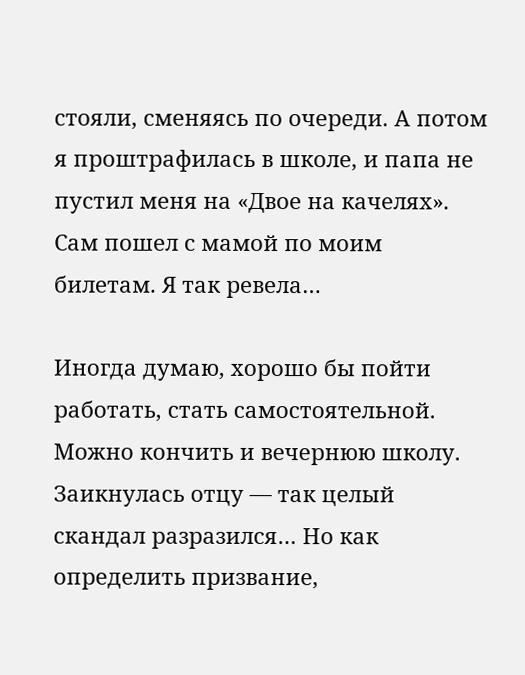стояли, сменяясь по очереди. А потом я проштрафилась в школе, и папа не пустил меня на «Двое на качелях». Сам пошел с мамой по моим билетам. Я так ревела…

Иногда думаю, хорошо бы пойти работать, стать самостоятельной. Можно кончить и вечернюю школу. Заикнулась отцу — так целый скандал разразился… Но как определить призвание,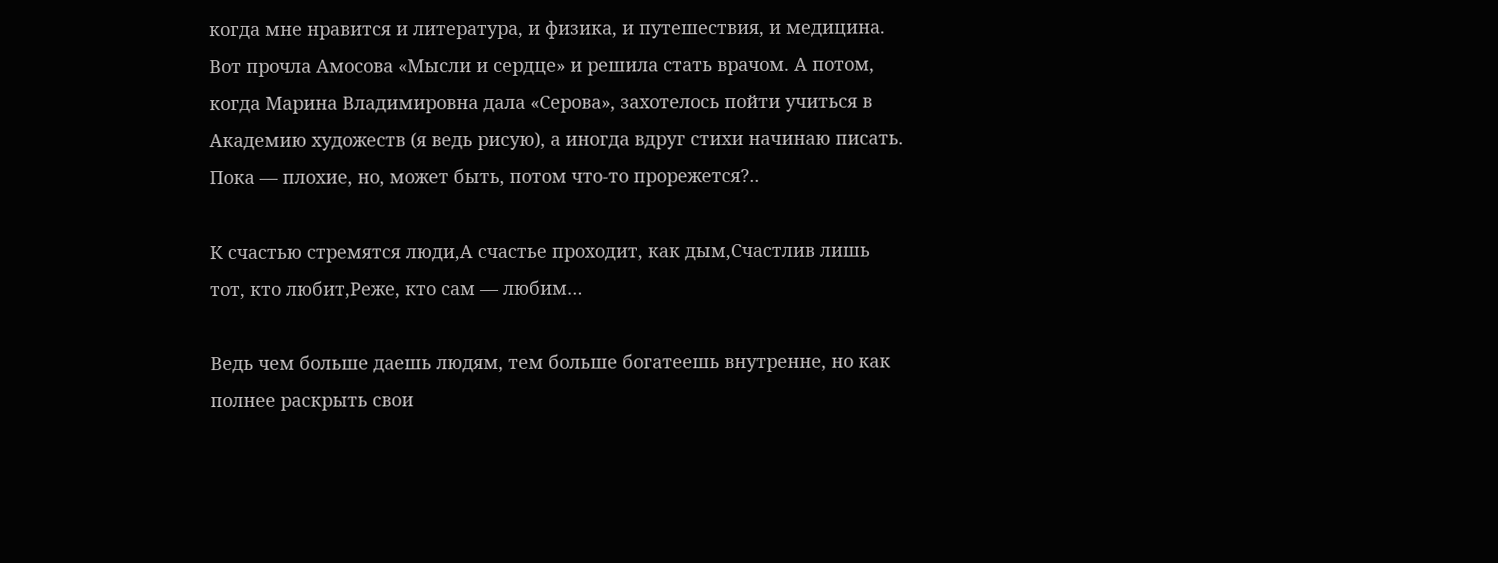когда мне нравится и литература, и физика, и путешествия, и медицина. Вот прочла Амосова «Мысли и сердце» и решила стать врачом. А потом, когда Марина Владимировна дала «Серова», захотелось пойти учиться в Академию художеств (я ведь рисую), а иногда вдруг стихи начинаю писать. Пока — плохие, но, может быть, потом что-то прорежется?..

К счастью стремятся люди,А счастье проходит, как дым,Счастлив лишь тот, кто любит,Реже, кто сам — любим…

Ведь чем больше даешь людям, тем больше богатеешь внутренне, но как полнее раскрыть свои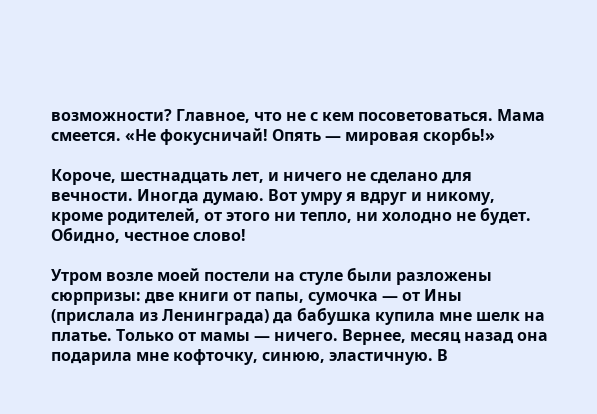возможности? Главное, что не с кем посоветоваться. Мама смеется. «Не фокусничай! Опять — мировая скорбь!»

Короче, шестнадцать лет, и ничего не сделано для вечности. Иногда думаю. Вот умру я вдруг и никому, кроме родителей, от этого ни тепло, ни холодно не будет. Обидно, честное слово!

Утром возле моей постели на стуле были разложены сюрпризы: две книги от папы, сумочка — от Ины (прислала из Ленинграда) да бабушка купила мне шелк на платье. Только от мамы — ничего. Вернее, месяц назад она подарила мне кофточку, синюю, эластичную. В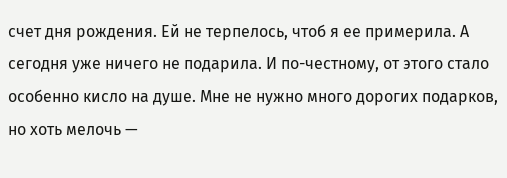счет дня рождения. Ей не терпелось, чтоб я ее примерила. А сегодня уже ничего не подарила. И по-честному, от этого стало особенно кисло на душе. Мне не нужно много дорогих подарков, но хоть мелочь —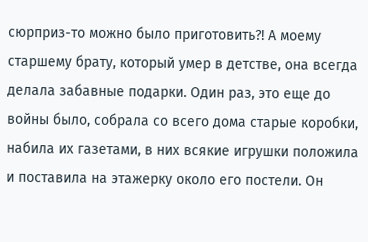сюрприз-то можно было приготовить?! А моему старшему брату, который умер в детстве, она всегда делала забавные подарки. Один раз, это еще до войны было, собрала со всего дома старые коробки, набила их газетами, в них всякие игрушки положила и поставила на этажерку около его постели. Он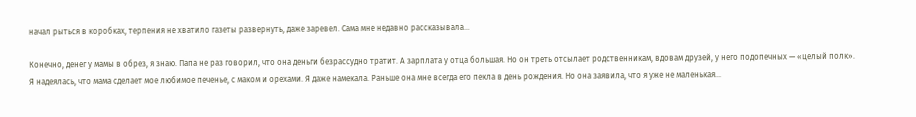начал рыться в коробках, терпения не хватило газеты развернуть, даже заревел. Сама мне недавно рассказывала…

Конечно, денег у мамы в обрез, я знаю. Папа не раз говорил, что она деньги безрассудно тратит. А зарплата у отца большая. Но он треть отсылает родственникам, вдовам друзей, у него подопечных — «целый полк». Я надеялась, что мама сделает мое любимое печенье, с маком и орехами. Я даже намекала. Раньше она мне всегда его пекла в день рождения. Но она заявила, что я уже не маленькая…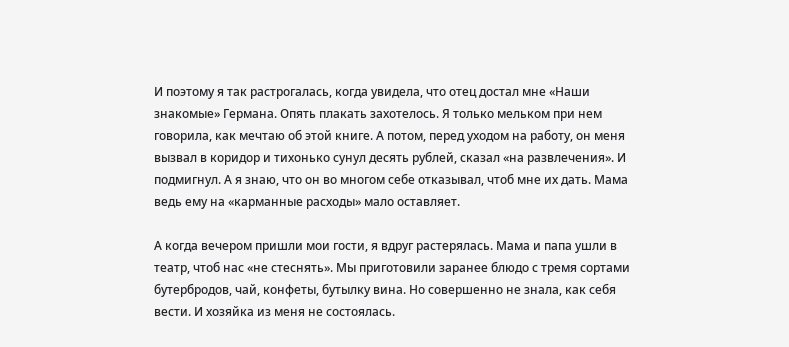И поэтому я так растрогалась, когда увидела, что отец достал мне «Наши знакомые» Германа. Опять плакать захотелось. Я только мельком при нем говорила, как мечтаю об этой книге. А потом, перед уходом на работу, он меня вызвал в коридор и тихонько сунул десять рублей, сказал «на развлечения». И подмигнул. А я знаю, что он во многом себе отказывал, чтоб мне их дать. Мама ведь ему на «карманные расходы» мало оставляет.

А когда вечером пришли мои гости, я вдруг растерялась. Мама и папа ушли в театр, чтоб нас «не стеснять». Мы приготовили заранее блюдо с тремя сортами бутербродов, чай, конфеты, бутылку вина. Но совершенно не знала, как себя вести. И хозяйка из меня не состоялась.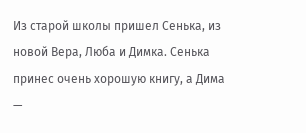Из старой школы пришел Сенька, из новой Вера, Люба и Димка. Сенька принес очень хорошую книгу, а Дима —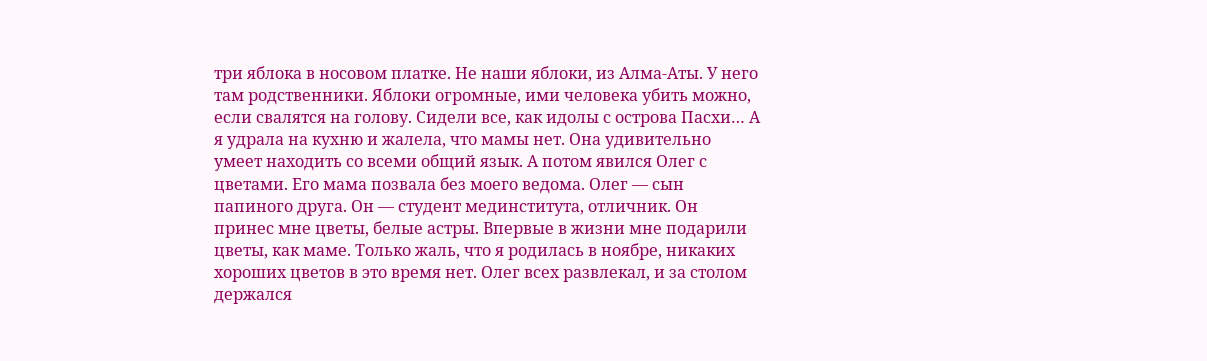три яблока в носовом платке. Не наши яблоки, из Алма-Аты. У него там родственники. Яблоки огромные, ими человека убить можно, если свалятся на голову. Сидели все, как идолы с острова Пасхи… А я удрала на кухню и жалела, что мамы нет. Она удивительно умеет находить со всеми общий язык. А потом явился Олег с цветами. Его мама позвала без моего ведома. Олег — сын папиного друга. Он — студент мединститута, отличник. Он принес мне цветы, белые астры. Впервые в жизни мне подарили цветы, как маме. Только жаль, что я родилась в ноябре, никаких хороших цветов в это время нет. Олег всех развлекал, и за столом держался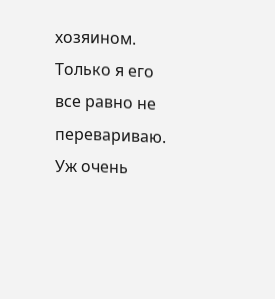хозяином. Только я его все равно не перевариваю. Уж очень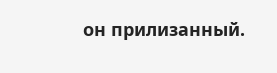он прилизанный.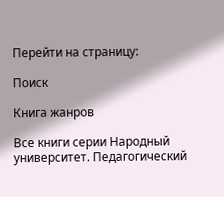Перейти на страницу:

Поиск

Книга жанров

Все книги серии Народный университет. Педагогический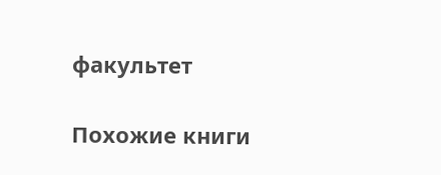факультет

Похожие книги